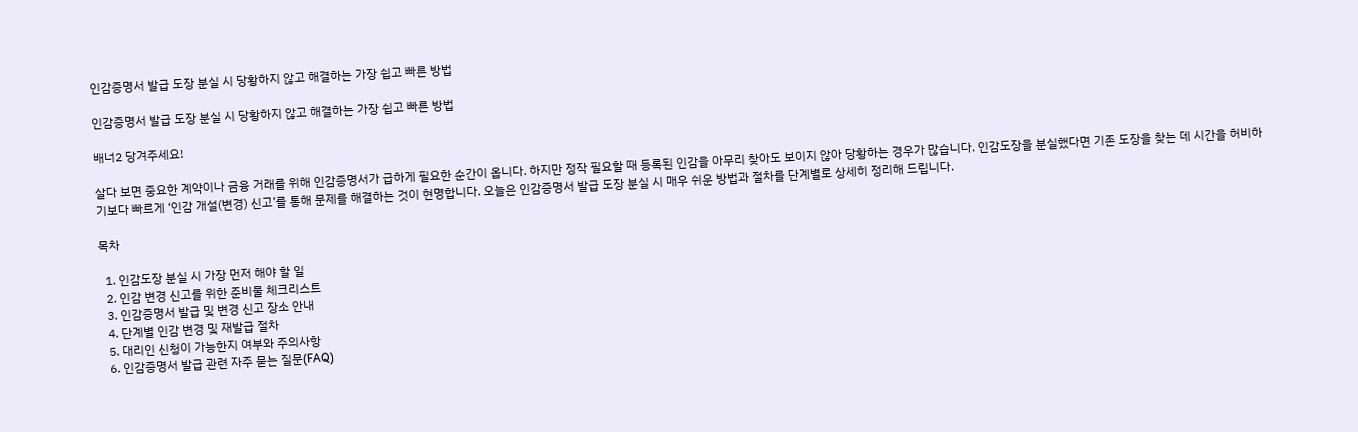인감증명서 발급 도장 분실 시 당황하지 않고 해결하는 가장 쉽고 빠른 방법

인감증명서 발급 도장 분실 시 당황하지 않고 해결하는 가장 쉽고 빠른 방법

배너2 당겨주세요!

살다 보면 중요한 계약이나 금융 거래를 위해 인감증명서가 급하게 필요한 순간이 옵니다. 하지만 정작 필요할 때 등록된 인감을 아무리 찾아도 보이지 않아 당황하는 경우가 많습니다. 인감도장을 분실했다면 기존 도장을 찾는 데 시간을 허비하기보다 빠르게 ‘인감 개설(변경) 신고’를 통해 문제를 해결하는 것이 현명합니다. 오늘은 인감증명서 발급 도장 분실 시 매우 쉬운 방법과 절차를 단계별로 상세히 정리해 드립니다.

목차

  1. 인감도장 분실 시 가장 먼저 해야 할 일
  2. 인감 변경 신고를 위한 준비물 체크리스트
  3. 인감증명서 발급 및 변경 신고 장소 안내
  4. 단계별 인감 변경 및 재발급 절차
  5. 대리인 신청이 가능한지 여부와 주의사항
  6. 인감증명서 발급 관련 자주 묻는 질문(FAQ)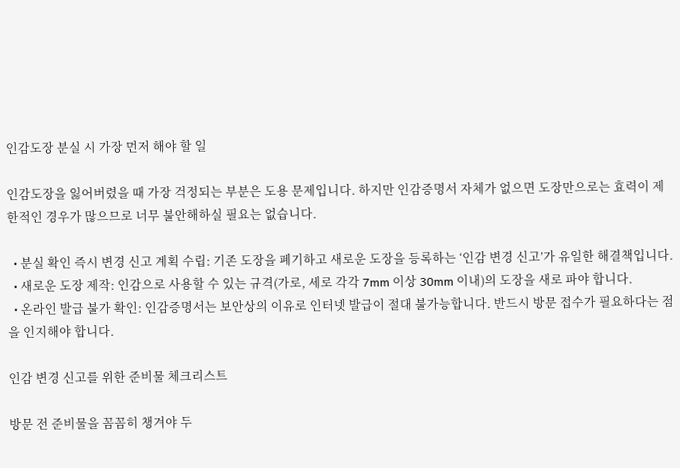인감도장 분실 시 가장 먼저 해야 할 일

인감도장을 잃어버렸을 때 가장 걱정되는 부분은 도용 문제입니다. 하지만 인감증명서 자체가 없으면 도장만으로는 효력이 제한적인 경우가 많으므로 너무 불안해하실 필요는 없습니다.

  • 분실 확인 즉시 변경 신고 계획 수립: 기존 도장을 폐기하고 새로운 도장을 등록하는 ‘인감 변경 신고’가 유일한 해결책입니다.
  • 새로운 도장 제작: 인감으로 사용할 수 있는 규격(가로, 세로 각각 7mm 이상 30mm 이내)의 도장을 새로 파야 합니다.
  • 온라인 발급 불가 확인: 인감증명서는 보안상의 이유로 인터넷 발급이 절대 불가능합니다. 반드시 방문 접수가 필요하다는 점을 인지해야 합니다.

인감 변경 신고를 위한 준비물 체크리스트

방문 전 준비물을 꼼꼼히 챙겨야 두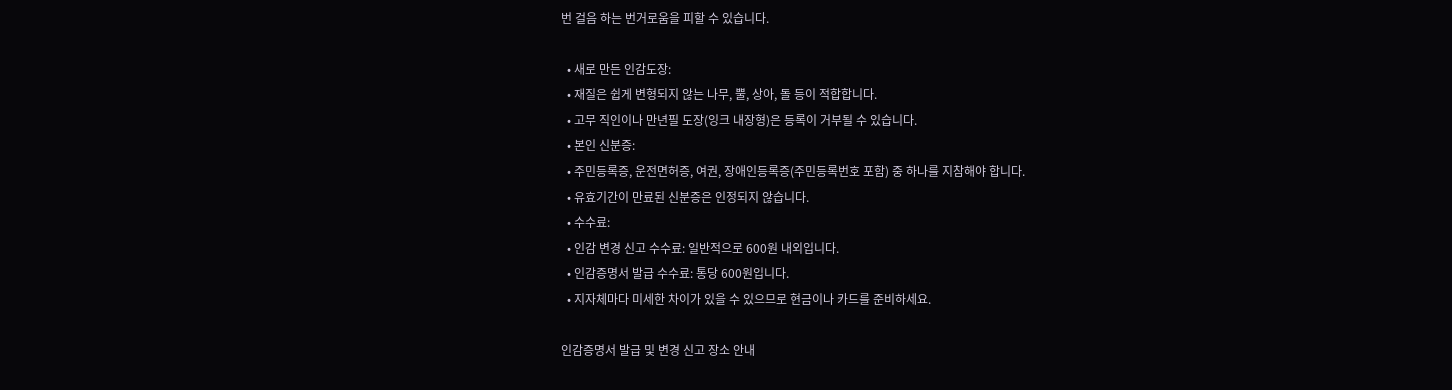번 걸음 하는 번거로움을 피할 수 있습니다.

  • 새로 만든 인감도장:
  • 재질은 쉽게 변형되지 않는 나무, 뿔, 상아, 돌 등이 적합합니다.
  • 고무 직인이나 만년필 도장(잉크 내장형)은 등록이 거부될 수 있습니다.
  • 본인 신분증:
  • 주민등록증, 운전면허증, 여권, 장애인등록증(주민등록번호 포함) 중 하나를 지참해야 합니다.
  • 유효기간이 만료된 신분증은 인정되지 않습니다.
  • 수수료:
  • 인감 변경 신고 수수료: 일반적으로 600원 내외입니다.
  • 인감증명서 발급 수수료: 통당 600원입니다.
  • 지자체마다 미세한 차이가 있을 수 있으므로 현금이나 카드를 준비하세요.

인감증명서 발급 및 변경 신고 장소 안내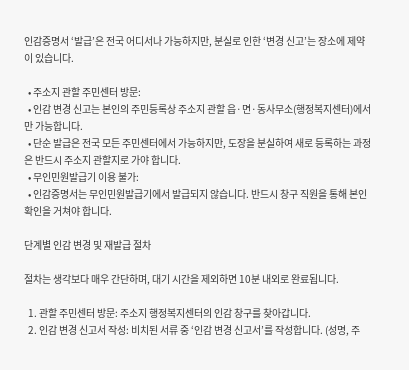인감증명서 ‘발급’은 전국 어디서나 가능하지만, 분실로 인한 ‘변경 신고’는 장소에 제약이 있습니다.

  • 주소지 관할 주민센터 방문:
  • 인감 변경 신고는 본인의 주민등록상 주소지 관할 읍·면·동사무소(행정복지센터)에서만 가능합니다.
  • 단순 발급은 전국 모든 주민센터에서 가능하지만, 도장을 분실하여 새로 등록하는 과정은 반드시 주소지 관할지로 가야 합니다.
  • 무인민원발급기 이용 불가:
  • 인감증명서는 무인민원발급기에서 발급되지 않습니다. 반드시 창구 직원을 통해 본인 확인을 거쳐야 합니다.

단계별 인감 변경 및 재발급 절차

절차는 생각보다 매우 간단하며, 대기 시간을 제외하면 10분 내외로 완료됩니다.

  1. 관할 주민센터 방문: 주소지 행정복지센터의 인감 창구를 찾아갑니다.
  2. 인감 변경 신고서 작성: 비치된 서류 중 ‘인감 변경 신고서’를 작성합니다. (성명, 주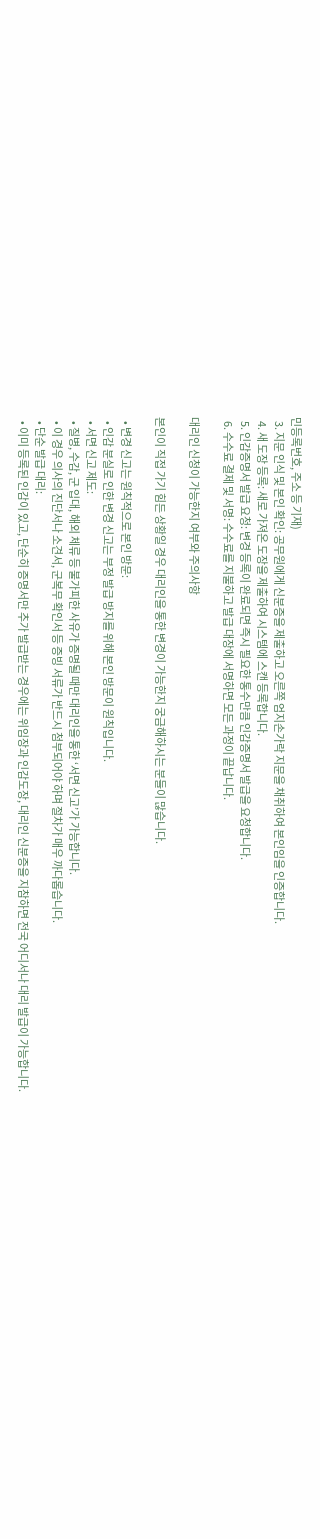민등록번호, 주소 등 기재)
  3. 지문 인식 및 본인 확인: 공무원에게 신분증을 제출하고 오른쪽 엄지손가락 지문을 채취하여 본인임을 인증합니다.
  4. 새 도장 등록: 새로 가져온 도장을 제출하여 시스템에 스캔 등록합니다.
  5. 인감증명서 발급 요청: 변경 등록이 완료되면 즉시 필요한 통수만큼 인감증명서 발급을 요청합니다.
  6. 수수료 결제 및 서명: 수수료를 지불하고 발급 대장에 서명하면 모든 과정이 끝납니다.

대리인 신청이 가능한지 여부와 주의사항

본인이 직접 가기 힘든 상황일 경우 대리인을 통한 변경이 가능한지 궁금해하시는 분들이 많습니다.

  • 변경 신고는 원칙적으로 본인 방문:
  • 인감 분실로 인한 변경 신고는 부정 발급 방지를 위해 본인 방문이 원칙입니다.
  • 서면 신고 제도:
  • 질병, 수감, 군 입대, 해외 체류 등 불가피한 사유가 증명될 때만 대리인을 통한 ‘서면 신고’가 가능합니다.
  • 이 경우 의사의 진단서나 소견서, 군복무 확인서 등 증빙 서류가 반드시 첨부되어야 하며 절차가 매우 까다롭습니다.
  • 단순 발급 대리:
  • 이미 등록된 인감이 있고, 단순히 증명서만 추가 발급받는 경우에는 위임장과 인감도장, 대리인 신분증을 지참하면 전국 어디서나 대리 발급이 가능합니다.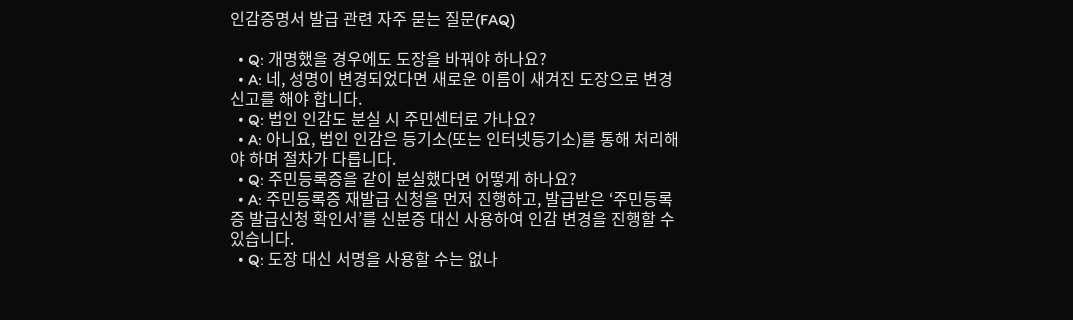인감증명서 발급 관련 자주 묻는 질문(FAQ)

  • Q: 개명했을 경우에도 도장을 바꿔야 하나요?
  • A: 네, 성명이 변경되었다면 새로운 이름이 새겨진 도장으로 변경 신고를 해야 합니다.
  • Q: 법인 인감도 분실 시 주민센터로 가나요?
  • A: 아니요, 법인 인감은 등기소(또는 인터넷등기소)를 통해 처리해야 하며 절차가 다릅니다.
  • Q: 주민등록증을 같이 분실했다면 어떻게 하나요?
  • A: 주민등록증 재발급 신청을 먼저 진행하고, 발급받은 ‘주민등록증 발급신청 확인서’를 신분증 대신 사용하여 인감 변경을 진행할 수 있습니다.
  • Q: 도장 대신 서명을 사용할 수는 없나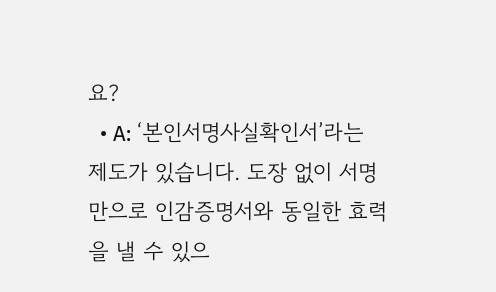요?
  • A: ‘본인서명사실확인서’라는 제도가 있습니다. 도장 없이 서명만으로 인감증명서와 동일한 효력을 낼 수 있으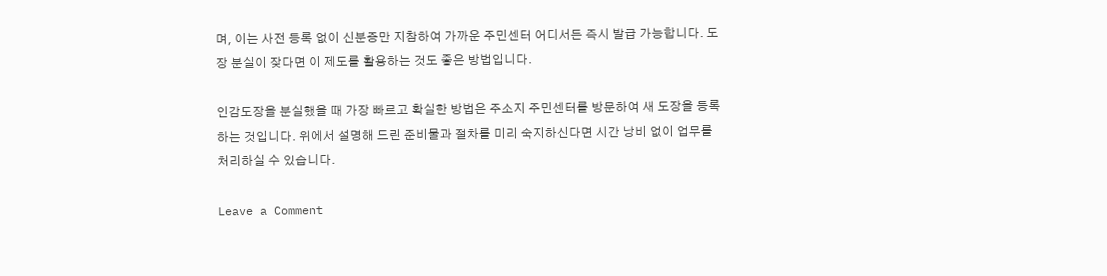며, 이는 사전 등록 없이 신분증만 지참하여 가까운 주민센터 어디서든 즉시 발급 가능합니다. 도장 분실이 잦다면 이 제도를 활용하는 것도 좋은 방법입니다.

인감도장을 분실했을 때 가장 빠르고 확실한 방법은 주소지 주민센터를 방문하여 새 도장을 등록하는 것입니다. 위에서 설명해 드린 준비물과 절차를 미리 숙지하신다면 시간 낭비 없이 업무를 처리하실 수 있습니다.

Leave a Comment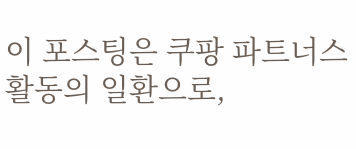이 포스팅은 쿠팡 파트너스 활동의 일환으로,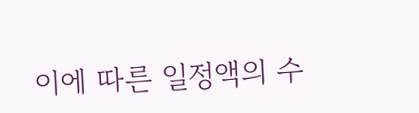이에 따른 일정액의 수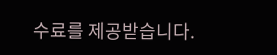수료를 제공받습니다.